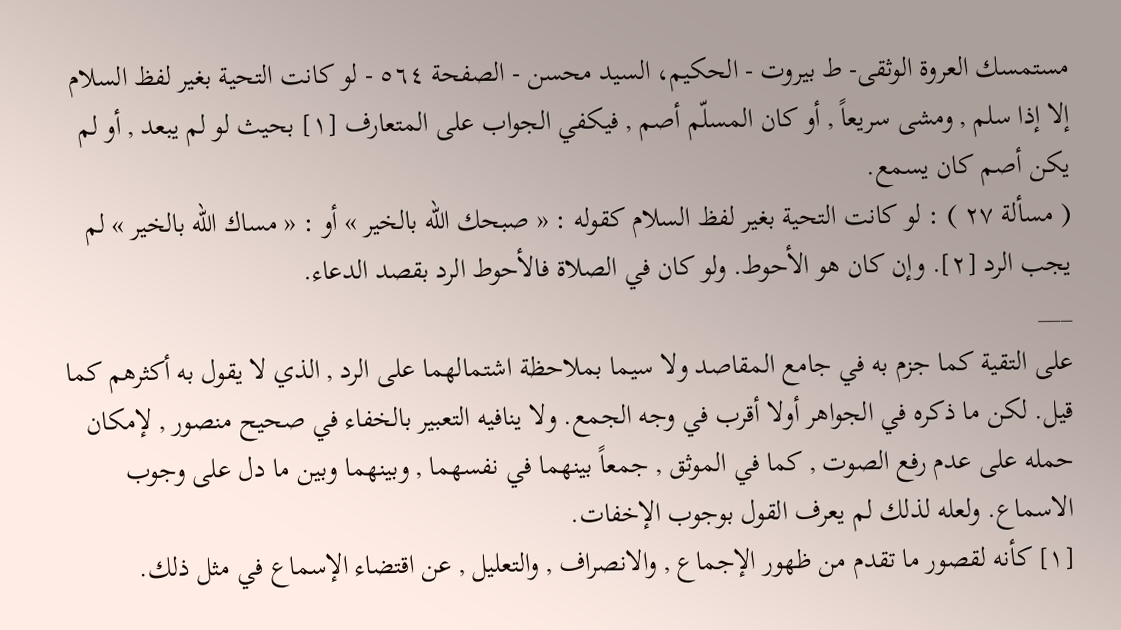مستمسك العروة الوثقى- ط بیروت - الحكيم، السيد محسن - الصفحة ٥٦٤ - لو كانت التحية بغير لفظ السلام
إلا إذا سلم , ومشى سريعاً , أو كان المسلّم أصم , فيكفي الجواب على المتعارف [١] بحيث لو لم يبعد , أو لم يكن أصم كان يسمع.
( مسألة ٢٧ ) : لو كانت التحية بغير لفظ السلام كقوله : « صبحك الله بالخير » أو : « مساك الله بالخير » لم يجب الرد [٢]. وإن كان هو الأحوط. ولو كان في الصلاة فالأحوط الرد بقصد الدعاء.
___
على التقية كما جزم به في جامع المقاصد ولا سيما بملاحظة اشتمالهما على الرد , الذي لا يقول به أكثرهم كما قيل. لكن ما ذكره في الجواهر أولا أقرب في وجه الجمع. ولا ينافيه التعبير بالخفاء في صحيح منصور , لإمكان حمله على عدم رفع الصوت , كما في الموثق , جمعاً بينهما في نفسهما , وبينهما وبين ما دل على وجوب الاسماع. ولعله لذلك لم يعرف القول بوجوب الإخفات.
[١] كأنه لقصور ما تقدم من ظهور الإجماع , والانصراف , والتعليل , عن اقتضاء الإسماع في مثل ذلك.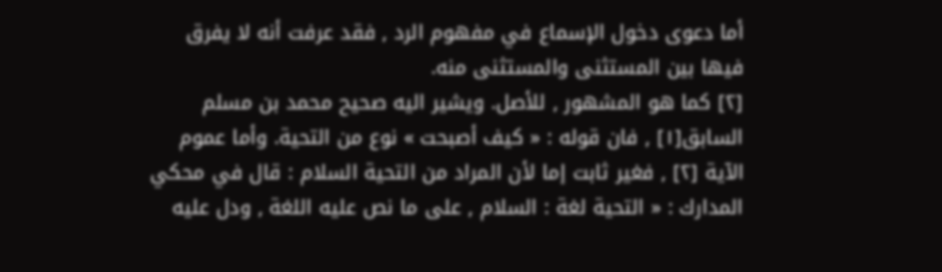أما دعوى دخول الإسماع في مفهوم الرد , فقد عرفت أنه لا يفرق فيها بين المستثنى والمستثنى منه.
[٢] كما هو المشهور , للأصل. ويشير اليه صحيح محمد بن مسلم السابق[١] , فان قوله : « كيف أصبحت » نوع من التحية. وأما عموم الآية [٢] , فغير ثابت إما لأن المراد من التحية السلام : قال في محكي المدارك : « التحية لغة : السلام , على ما نص عليه اللغة , ودل عليه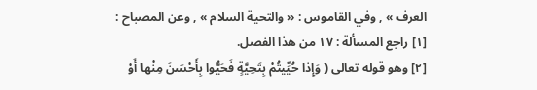العرف » , وفي القاموس : « والتحية السلام » , وعن المصباح :
[١] راجع المسألة : ١٧ من هذا الفصل.
[٢] وهو قوله تعالى ( وَإِذا حُيِّيتُمْ بِتَحِيَّةٍ فَحَيُّوا بِأَحْسَنَ مِنْها أَوْ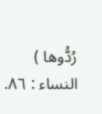رُدُّوها ) النساء : ٨٦.